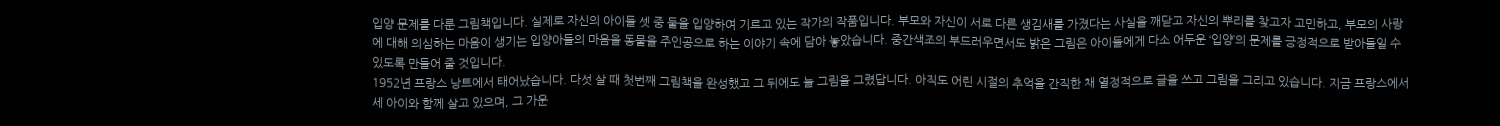입양 문제를 다룬 그림책입니다. 실제로 자신의 아이들 셋 중 둘을 입양하여 기르고 있는 작가의 작품입니다. 부모와 자신이 서로 다른 생김새를 가졌다는 사실을 깨닫고 자신의 뿌리를 찾고자 고민하고, 부모의 사랑에 대해 의심하는 마음이 생기는 입양아들의 마음을 동물을 주인공으로 하는 이야기 속에 담아 놓았습니다. 중간색조의 부드러우면서도 밝은 그림은 아이들에게 다소 어두운 ‘입양’의 문제를 긍정적으로 받아들일 수 있도록 만들어 줄 것입니다.
1952년 프랑스 낭트에서 태어났습니다. 다섯 살 때 첫번째 그림책을 완성했고 그 뒤에도 늘 그림을 그렸답니다. 아직도 어린 시절의 추억을 간직한 채 열정적으로 글을 쓰고 그림을 그리고 있습니다. 지금 프랑스에서 세 아이와 함께 살고 있으며, 그 가운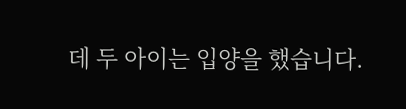데 두 아이는 입양을 했습니다.